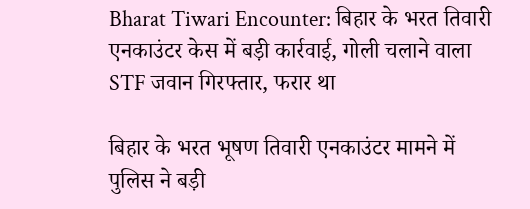Bharat Tiwari Encounter: बिहार के भरत तिवारी एनकाउंटर केस में बड़ी कार्रवाई, गोली चलाने वाला STF जवान गिरफ्तार, फरार था

बिहार के भरत भूषण तिवारी एनकाउंटर मामने में पुलिस ने बड़ी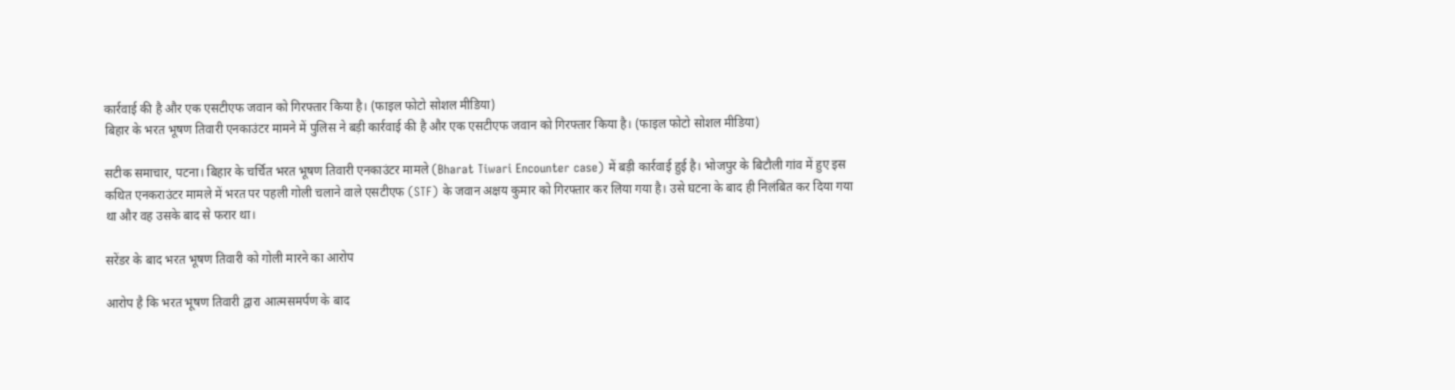कार्रवाई की है और एक एसटीएफ जवान को गिरफ्तार किया है। (फाइल फोटो सोशल मीडिया)
बिहार के भरत भूषण तिवारी एनकाउंटर मामने में पुलिस ने बड़ी कार्रवाई की है और एक एसटीएफ जवान को गिरफ्तार किया है। (फाइल फोटो सोशल मीडिया)

सटीक समाचार, पटना। बिहार के चर्चित भरत भूषण तिवारी एनकाउंटर मामले (Bharat Tiwari Encounter case) में बड़ी कार्रवाई हुई है। भोजपुर के बिटौली गांव में हुए इस कथित एनकराउंटर मामले में भरत पर पहली गोली चलाने वाले एसटीएफ (STF) के जवान अक्षय कुमार को गिरफ्तार कर लिया गया है। उसे घटना के बाद ही निलंबित कर दिया गया था और वह उसके बाद से फरार था।

सरेंडर के बाद भरत भूषण तिवारी को गोली मारने का आरोप

आरोप है कि भरत भूषण तिवारी द्वारा आत्‍मसमर्पण के बाद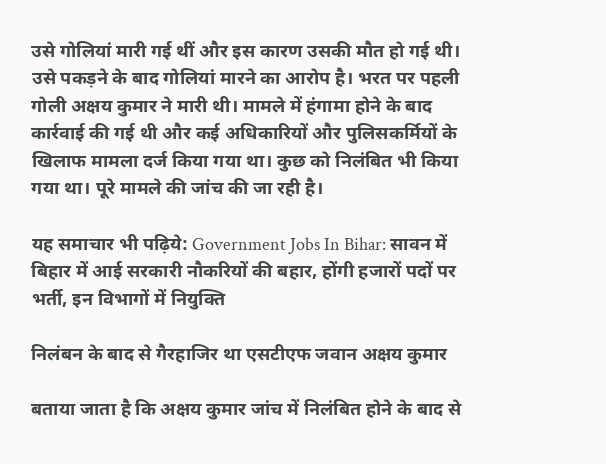उसे गोलियां मारी गई थीं और इस कारण उसकी मौत हो गई थी। उसे पकड़ने के बाद गोलियां मारने का आरोप है। भरत पर पहली गोली अक्षय कुमार ने मारी थी। मामले में हंगामा होने के बाद कार्रवाई की गई थी और कई अधिकार‍ियों और पुलिसकर्मियों के खिलाफ मामला दर्ज किया गया था। कुछ को निलंबित भी किया गया था। पूरे मामले की जांच की जा रही है।

यह समाचार भी पढ़ि‍ये: Government Jobs In Bihar: सावन में बिहार में आई सरकारी नौकरियों की बहार, होंगी हजारों पदों पर भर्ती, इन विभागों में नियुक्ति

निलंबन के बाद से गैरहाजिर था एसटीएफ जवान अक्षय कुमार

बताया जाता है कि अक्षय कुमार जांच में निलंबित होने के बाद से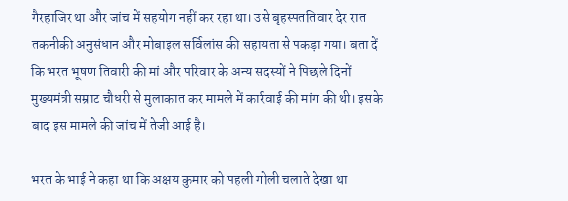गैरहाजिर था और जांच में सहयोग नहीं कर रहा था। उसे बृहस्‍पततिवार देर रात तकनीकी अनुसंधान और मोबाइल सर्विलांस की सहायता से पकड़ा गया। बता दें कि भरत भूषण तिवारी की मां और परिवार के अन्‍य सदस्‍यों ने पिछले दिनों मुख्‍यमंत्री सम्राट चौधरी से मुलाकात कर मामले में कार्रवाई की मांग की थी। इसके बाद इस मामले की जांच में तेजी आई है।

भरत के भाई ने कहा था कि अक्षय कुमार को पहली गोली चलाते देखा था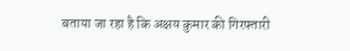बताया जा रहा है कि अक्षय कुमार की गिरफ्तारी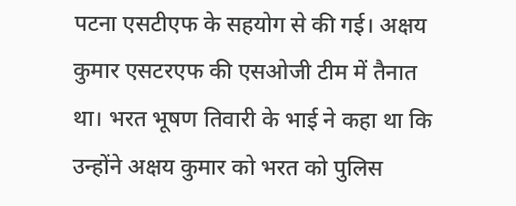पटना एसटीएफ के सहयोग से की गई। अक्षय कुमार एसटरएफ की एसओजी टीम में तैनात था। भरत भूषण तिवारी के भाई ने कहा था कि उन्‍होंने अक्षय कुमार को भरत को पुलिस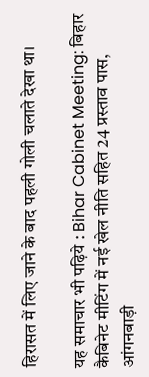हिरासत में लिए जाने के बाद पहली गोली चलाते देखा था।

यह समाचार भी पढ़ि‍ये : Bihar Cabinet Meeting: बिहार कैबिनेट मीटिंग में नई खेल नीति सहित 24 प्रस्‍ताव पास, आंगनबाड़ी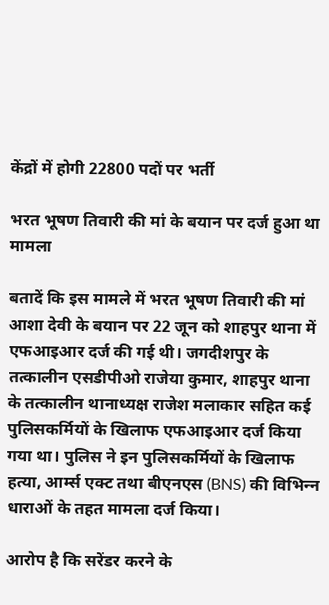केंद्रों में होगी 22800 पदों पर भर्ती

भरत भूषण तिवारी की मां के बयान पर दर्ज हुआ था मामला

बतादें कि इस मामले में भरत भूषण तिवारी की मां आशा देवी के बयान पर 22 जून को शाहपुर थाना में एफआइआर दर्ज की गई थी। जगदीशपुर के तत्‍कालीन एसडीपीओ राजेया कुमार, शाहपुर थाना के तत्‍कालीन थानाध्‍यक्ष राजेश मलाकार सहित कई पुलिसकर्मियों के खिलाफ एफआइआर दर्ज किया गया था। पुलिस ने इन पुलिसकर्मियों के खिलाफ हत्‍या, आर्म्‍स एक्‍ट तथा बीएनएस (BNS) की विभिन्‍न धाराओं के तहत मामला दर्ज किया।

आरोप है कि सरेंडर करने के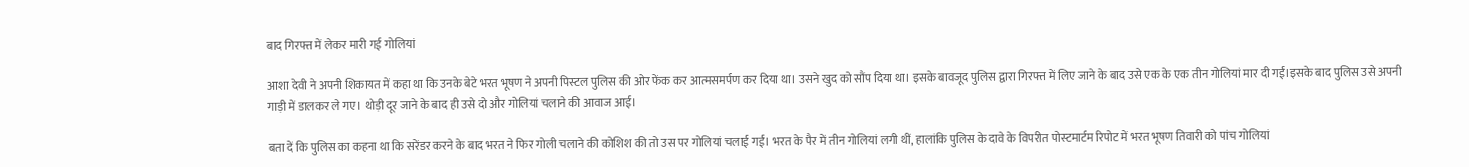बाद गिरफ्त में लेकर मारी गई गोलियां

आशा देवी ने अपनी शिकायत में कहा था कि उनके बेटे भरत भूषण ने अपनी पिस्‍टल पुलिस की ओर फेंक कर आत्‍मसमर्पण कर दिया था। उसने खुद को सौंप दिया था। इसके बावजूद पुलिस द्वारा गिरफ्त में लिए जाने के बाद उसे एक के एक तीन गोलियां मार दी गईं।इसके बाद पुलिस उसे अपनी गाड़ी में डालकर ले गए। थोड़ी दूर जाने के बाद ही उसे दो और गोलियां चलाने की आवाज आई।

बता दें कि पुलिस का कहना था कि सरेंडर करने के बाद भरत ने फिर गोली चलाने की कोशिश की तो उस पर गोलियां चलाई गईं। भरत के पैर में तीन गोलियां लगी थीं, हालांकि पुलिस के दावे के विपरीत पोस्‍टमार्टम रिपोट में भरत भूषण तिवारी को पांच गोलियां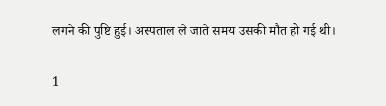लगने की पुष्टि हुई। अस्‍पताल ले जाते समय उसकी मौत हो गई थी।

1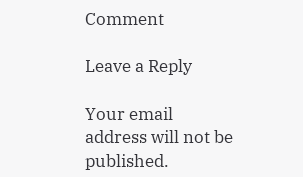Comment

Leave a Reply

Your email address will not be published.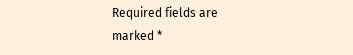Required fields are marked *